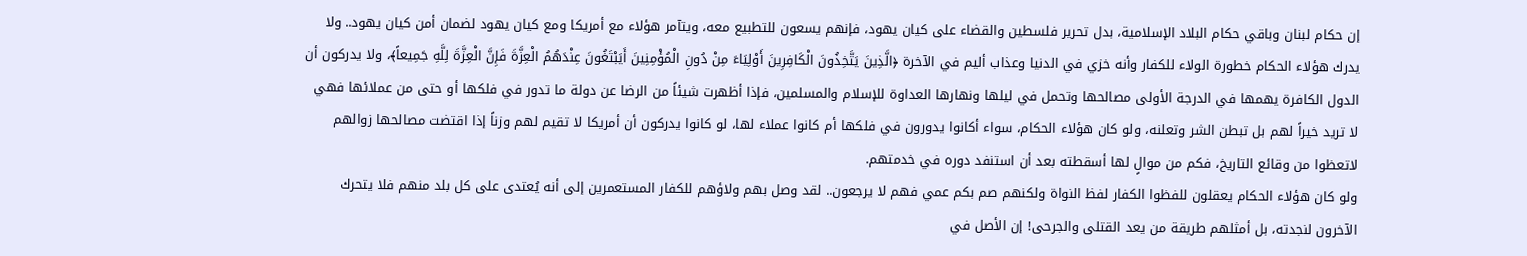إن حكام لبنان وباقي حكام البلاد الإسلامية، بدل تحرير فلسطين والقضاء على كيان يهود، فإنهم يسعون للتطبيع معه، ويتآمر هؤلاء مع أمريكا ومع كيان يهود لضمان أمن كيان يهود.. ولا يدرك هؤلاء الحكام خطورة الولاء للكفار وأنه خزي في الدنيا وعذاب أليم في الآخرة ﴿الَّذِينَ يَتَّخِذُونَ الْكَافِرِينَ أَوْلِيَاءَ مِنْ دُونِ الْمُؤْمِنِينَ أَيَبْتَغُونَ عِنْدَهُمُ الْعِزَّةَ فَإِنَّ الْعِزَّةَ لِلَّهِ جَمِيعاً﴾، ولا يدركون أن الدول الكافرة يهمها في الدرجة الأولى مصالحها وتحمل في ليلها ونهارها العداوة للإسلام والمسلمين، فإذا أظهرت شيئاً من الرضا عن دولة ما تدور في فلكها أو حتى من عملائها فهي لا تريد خيراً لهم بل تبطن الشر وتعلنه، ولو كان هؤلاء الحكام، سواء أكانوا يدورون في فلكها أم كانوا عملاء لها، لو كانوا يدركون أن أمريكا لا تقيم لهم وزناً إذا اقتضت مصالحها زوالهم لاتعظوا من وقائع التاريخ، فكم من موالٍ لها أسقطته بعد أن استنفد دوره في خدمتهم.
ولو كان هؤلاء الحكام يعقلون للفظوا الكفار لفظ النواة ولكنهم صم بكم عمي فهم لا يرجعون.. لقد وصل بهم ولاؤهم للكفار المستعمرين إلى أنه يُعتدى على كل بلد منهم فلا يتحرك الآخرون لنجدته، بل أمثلهم طريقة من يعد القتلى والجرحى! إن الأصل في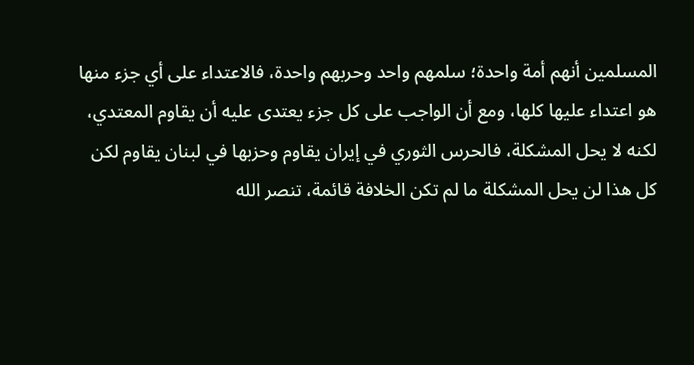المسلمين أنهم أمة واحدة؛ سلمهم واحد وحربهم واحدة، فالاعتداء على أي جزء منها هو اعتداء عليها كلها، ومع أن الواجب على كل جزء يعتدى عليه أن يقاوم المعتدي، لكنه لا يحل المشكلة، فالحرس الثوري في إيران يقاوم وحزبها في لبنان يقاوم لكن كل هذا لن يحل المشكلة ما لم تكن الخلافة قائمة، تنصر الله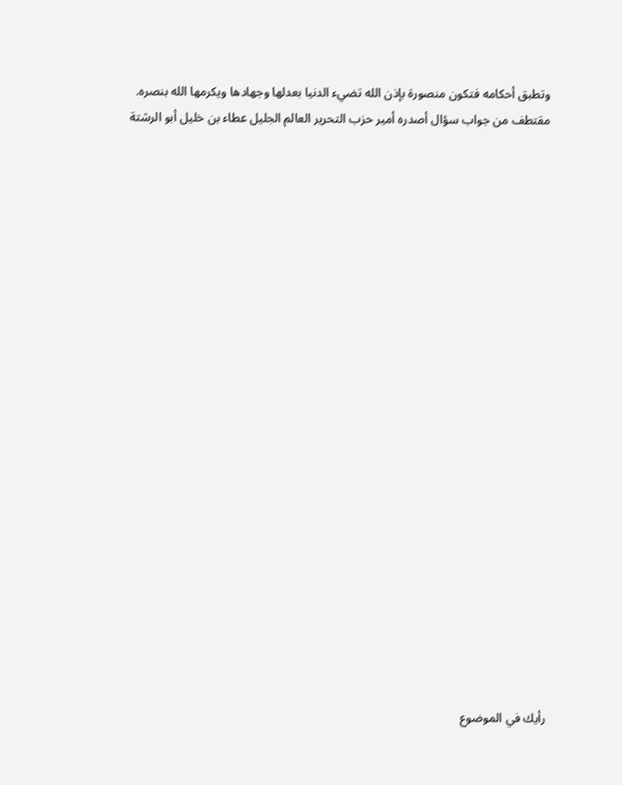وتطبق أحكامه فتكون منصورة بإذن الله تضيء الدنيا بعدلها وجهادها ويكرمها الله بنصره.
مقتطف من جواب سؤال أصدره أمير حزب التحرير العالم الجليل عطاء بن خليل أبو الرشتة






















رأيك في الموضوع